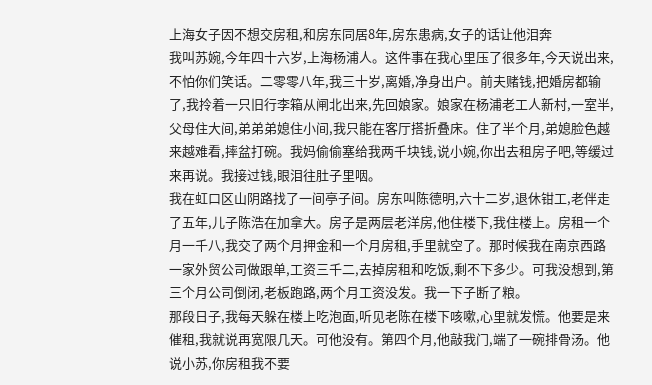上海女子因不想交房租,和房东同居8年,房东患病,女子的话让他泪奔
我叫苏婉,今年四十六岁,上海杨浦人。这件事在我心里压了很多年,今天说出来,不怕你们笑话。二零零八年,我三十岁,离婚,净身出户。前夫赌钱,把婚房都输了,我拎着一只旧行李箱从闸北出来,先回娘家。娘家在杨浦老工人新村,一室半,父母住大间,弟弟弟媳住小间,我只能在客厅搭折叠床。住了半个月,弟媳脸色越来越难看,摔盆打碗。我妈偷偷塞给我两千块钱,说小婉,你出去租房子吧,等缓过来再说。我接过钱,眼泪往肚子里咽。
我在虹口区山阴路找了一间亭子间。房东叫陈德明,六十二岁,退休钳工,老伴走了五年,儿子陈浩在加拿大。房子是两层老洋房,他住楼下,我住楼上。房租一个月一千八,我交了两个月押金和一个月房租,手里就空了。那时候我在南京西路一家外贸公司做跟单,工资三千二,去掉房租和吃饭,剩不下多少。可我没想到,第三个月公司倒闭,老板跑路,两个月工资没发。我一下子断了粮。
那段日子,我每天躲在楼上吃泡面,听见老陈在楼下咳嗽,心里就发慌。他要是来催租,我就说再宽限几天。可他没有。第四个月,他敲我门,端了一碗排骨汤。他说小苏,你房租我不要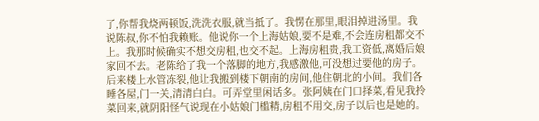了,你帮我烧两顿饭,洗洗衣服,就当抵了。我愣在那里,眼泪掉进汤里。我说陈叔,你不怕我赖账。他说你一个上海姑娘,要不是难,不会连房租都交不上。我那时候确实不想交房租,也交不起。上海房租贵,我工资低,离婚后娘家回不去。老陈给了我一个落脚的地方,我感激他,可没想过要他的房子。
后来楼上水管冻裂,他让我搬到楼下朝南的房间,他住朝北的小间。我们各睡各屋,门一关,清清白白。可弄堂里闲话多。张阿姨在门口择菜,看见我拎菜回来,就阴阳怪气说现在小姑娘门槛精,房租不用交,房子以后也是她的。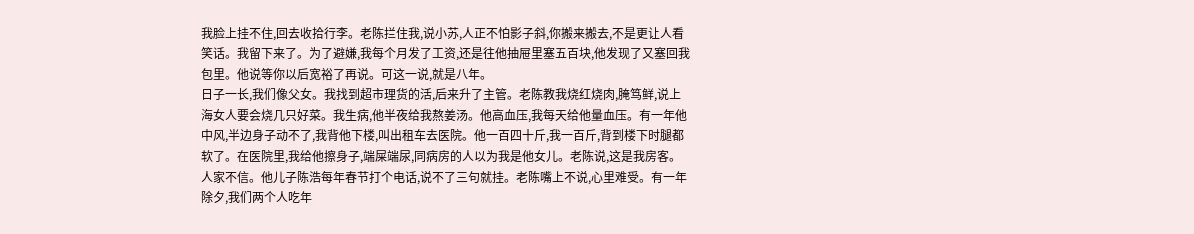我脸上挂不住,回去收拾行李。老陈拦住我,说小苏,人正不怕影子斜,你搬来搬去,不是更让人看笑话。我留下来了。为了避嫌,我每个月发了工资,还是往他抽屉里塞五百块,他发现了又塞回我包里。他说等你以后宽裕了再说。可这一说,就是八年。
日子一长,我们像父女。我找到超市理货的活,后来升了主管。老陈教我烧红烧肉,腌笃鲜,说上海女人要会烧几只好菜。我生病,他半夜给我熬姜汤。他高血压,我每天给他量血压。有一年他中风,半边身子动不了,我背他下楼,叫出租车去医院。他一百四十斤,我一百斤,背到楼下时腿都软了。在医院里,我给他擦身子,端屎端尿,同病房的人以为我是他女儿。老陈说,这是我房客。人家不信。他儿子陈浩每年春节打个电话,说不了三句就挂。老陈嘴上不说,心里难受。有一年除夕,我们两个人吃年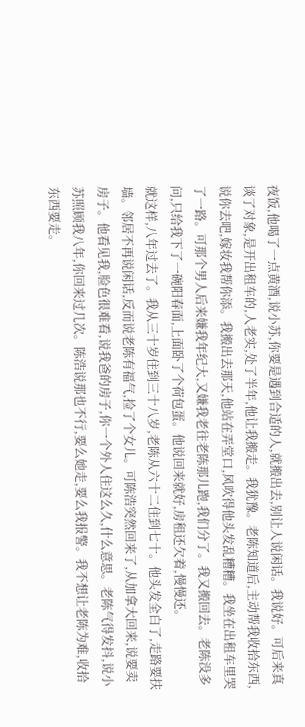夜饭,他喝了一点黄酒,说小苏,你要是遇到合适的人,就搬出去,别让人说闲话。我说好。可后来真谈了对象,是开出租车的,人老实,处了半年,他让我搬走。我犹豫。老陈知道后,主动帮我收拾东西,说你去吧,嫁妆我帮你添。我搬出去那天,他站在弄堂口,风吹得他头发乱糟糟。我坐在出租车里哭了一路。可那个男人后来嫌我年纪大,又嫌我老往老陈那儿跑,我们分了。我又搬回去。老陈没多问,只给我下了一碗阳春面,上面卧了个荷包蛋。他说回来就好,房租还欠着,慢慢还。
就这样,八年过去了。我从三十岁住到三十八岁,老陈从六十二住到七十。他头发全白了,走路要扶墙。邻居不再说闲话,反而说老陈有福气,捡了个女儿。可陈浩突然回来了,从加拿大回来,说要卖房子。他看见我,脸色很难看,说我爸的房子,你一个外人住这么久,什么意思。老陈气得发抖,说小苏照顾我八年,你回来过几次。陈浩说那也不行,要么她走,要么我报警。我不想让老陈为难,收拾东西要走。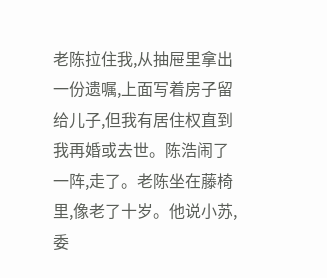老陈拉住我,从抽屉里拿出一份遗嘱,上面写着房子留给儿子,但我有居住权直到我再婚或去世。陈浩闹了一阵,走了。老陈坐在藤椅里,像老了十岁。他说小苏,委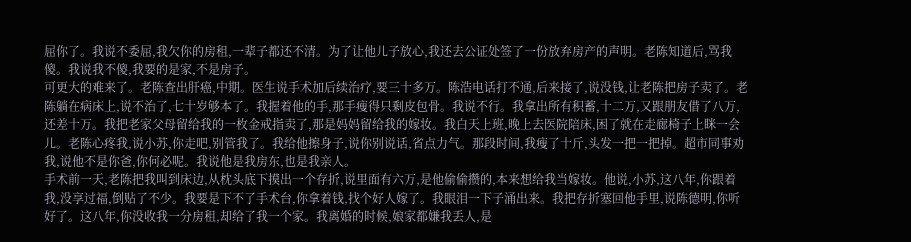屈你了。我说不委屈,我欠你的房租,一辈子都还不清。为了让他儿子放心,我还去公证处签了一份放弃房产的声明。老陈知道后,骂我傻。我说我不傻,我要的是家,不是房子。
可更大的难来了。老陈查出肝癌,中期。医生说手术加后续治疗,要三十多万。陈浩电话打不通,后来接了,说没钱,让老陈把房子卖了。老陈躺在病床上,说不治了,七十岁够本了。我握着他的手,那手瘦得只剩皮包骨。我说不行。我拿出所有积蓄,十二万,又跟朋友借了八万,还差十万。我把老家父母留给我的一枚金戒指卖了,那是妈妈留给我的嫁妆。我白天上班,晚上去医院陪床,困了就在走廊椅子上眯一会儿。老陈心疼我,说小苏,你走吧,别管我了。我给他擦身子,说你别说话,省点力气。那段时间,我瘦了十斤,头发一把一把掉。超市同事劝我,说他不是你爸,你何必呢。我说他是我房东,也是我亲人。
手术前一天,老陈把我叫到床边,从枕头底下摸出一个存折,说里面有六万,是他偷偷攒的,本来想给我当嫁妆。他说,小苏,这八年,你跟着我,没享过福,倒贴了不少。我要是下不了手术台,你拿着钱,找个好人嫁了。我眼泪一下子涌出来。我把存折塞回他手里,说陈德明,你听好了。这八年,你没收我一分房租,却给了我一个家。我离婚的时候,娘家都嫌我丢人,是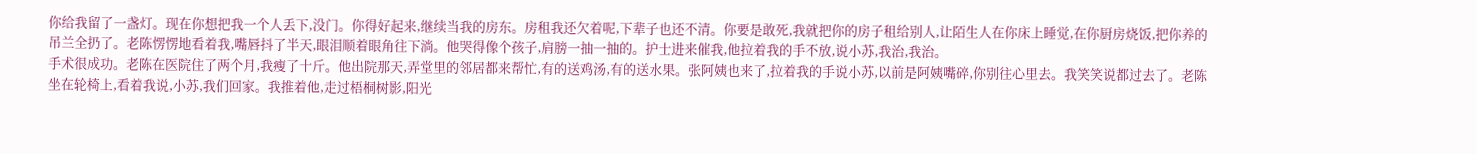你给我留了一盏灯。现在你想把我一个人丢下,没门。你得好起来,继续当我的房东。房租我还欠着呢,下辈子也还不清。你要是敢死,我就把你的房子租给别人,让陌生人在你床上睡觉,在你厨房烧饭,把你养的吊兰全扔了。老陈愣愣地看着我,嘴唇抖了半天,眼泪顺着眼角往下淌。他哭得像个孩子,肩膀一抽一抽的。护士进来催我,他拉着我的手不放,说小苏,我治,我治。
手术很成功。老陈在医院住了两个月,我瘦了十斤。他出院那天,弄堂里的邻居都来帮忙,有的送鸡汤,有的送水果。张阿姨也来了,拉着我的手说小苏,以前是阿姨嘴碎,你别往心里去。我笑笑说都过去了。老陈坐在轮椅上,看着我说,小苏,我们回家。我推着他,走过梧桐树影,阳光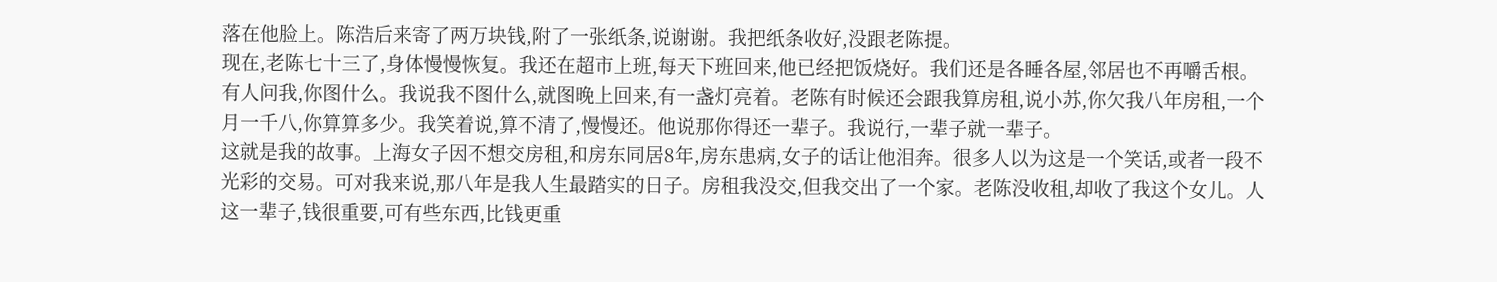落在他脸上。陈浩后来寄了两万块钱,附了一张纸条,说谢谢。我把纸条收好,没跟老陈提。
现在,老陈七十三了,身体慢慢恢复。我还在超市上班,每天下班回来,他已经把饭烧好。我们还是各睡各屋,邻居也不再嚼舌根。有人问我,你图什么。我说我不图什么,就图晚上回来,有一盏灯亮着。老陈有时候还会跟我算房租,说小苏,你欠我八年房租,一个月一千八,你算算多少。我笑着说,算不清了,慢慢还。他说那你得还一辈子。我说行,一辈子就一辈子。
这就是我的故事。上海女子因不想交房租,和房东同居8年,房东患病,女子的话让他泪奔。很多人以为这是一个笑话,或者一段不光彩的交易。可对我来说,那八年是我人生最踏实的日子。房租我没交,但我交出了一个家。老陈没收租,却收了我这个女儿。人这一辈子,钱很重要,可有些东西,比钱更重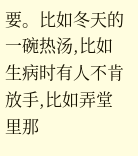要。比如冬天的一碗热汤,比如生病时有人不肯放手,比如弄堂里那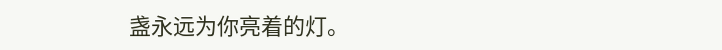盏永远为你亮着的灯。